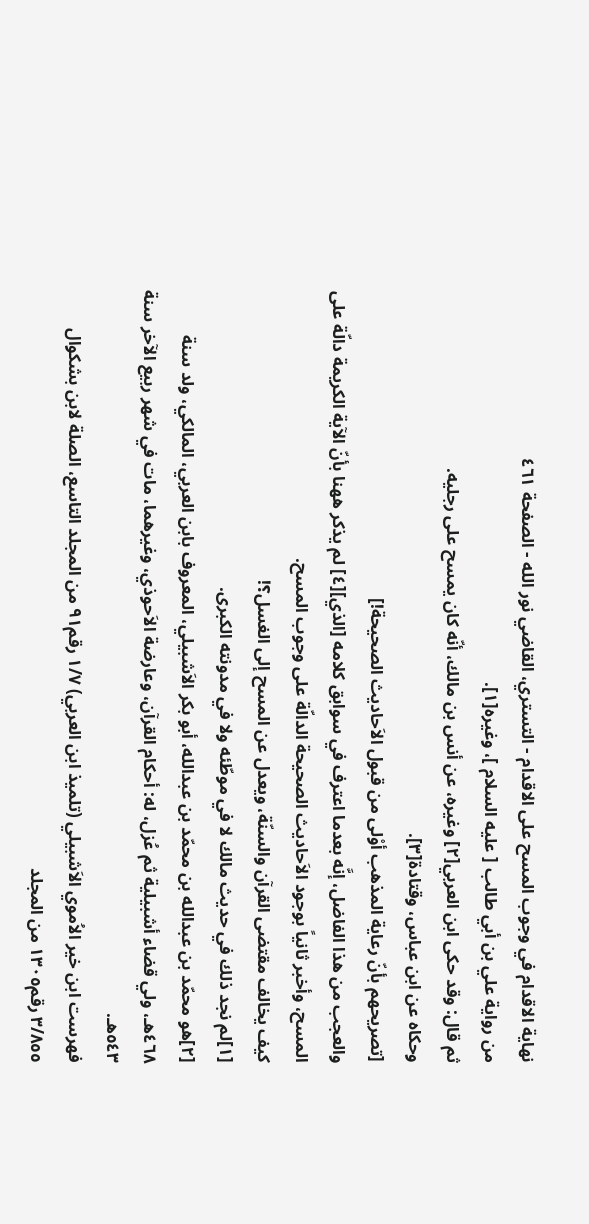نهاية الاقدام في وجوب المسح على الاقدام - التستري، القاضي نور الله - الصفحة ٤٦١
من رواية علي بن أبي طالب [ عليه السلام ]، وغيره[١].
ثم قال: وقد حكى ابن العربي[٢] وغيره، عن أنس بن مالك، أنّه كان يمسح على رجليه.
وحكاه عن ابن عباس، وقتادة[٣].
[تصريحهم بأنّ رعاية المذهب أوْلى من قبول الاَحاديث الصحيحة!]
والعجب من هذا الفاضل، إنَّه بعدما اعترف في سوابق كلامه [الذي][٤] لم يذكر ههنا بأنّ الآية الكريمة دالّة على المسح، وأخبر ثانياً بوجود الاَحاديث الصحيحة الدالّة على وجوب المسح.
كيف يخالف مقتضى القرآن والسنّة، ويعدل عن المسح إلى الغسل؟!
[١]لم نجد ذلك في حديث مالك لا في موطّئه ولا في مدونته الكبرى.
[٢]هو محمّد بن عبدالله بن محمّد بن عبدالله، أبو بكر الاَشبيلي، المعروف بابن العربي، المالكي، ولد سنة ٤٦٨هـ، ولي قضاء أشبيلية ثم عُزل، له: أحكام القرآن، وعارضة الاَحوذي، وغيرهما، مات في شهر ربيع الآخر سنة ٥٤٣هـ.
فهرست ابن خير الاُموي الاَشبيلي (تلميذ ابن العربي) ١/٧ رقم٩١ من المجلد التاسع، الصلة لابن بشكوال ٣/٨٥٥ رقم١٣٠٥ من المجلد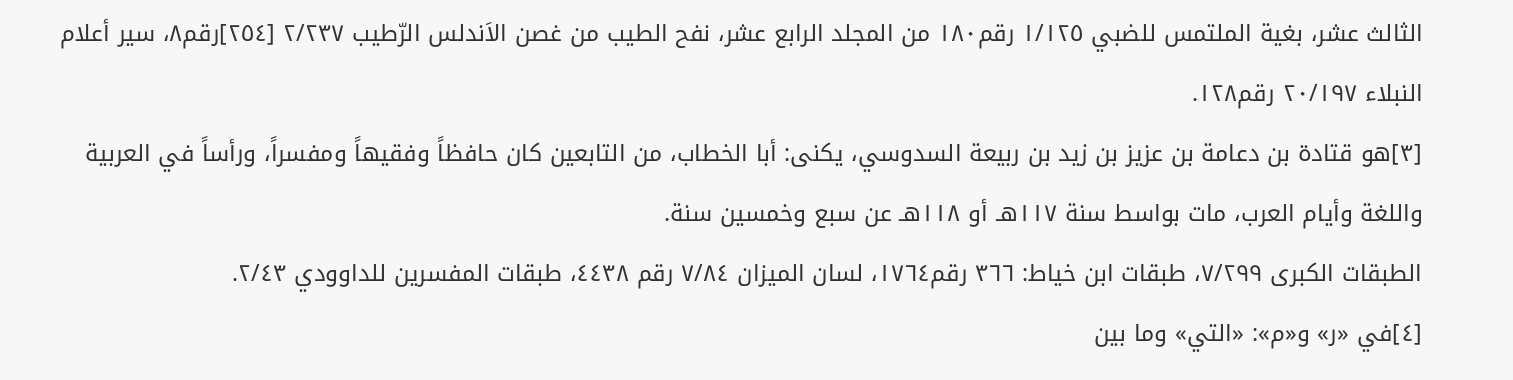الثالث عشر، بغية الملتمس للضبي ١/١٢٥ رقم١٨٠ من المجلد الرابع عشر، نفح الطيب من غصن الاَندلس الرّطيب ٢/٢٣٧ [٢٥٤]رقم٨، سير أعلام النبلاء ٢٠/١٩٧ رقم١٢٨.
[٣]هو قتادة بن دعامة بن عزيز بن زيد بن ربيعة السدوسي، يكنى: أبا الخطاب، من التابعين كان حافظاً وفقيهاً ومفسراً، ورأساً في العربية واللغة وأيام العرب، مات بواسط سنة ١١٧هـ أو ١١٨هـ عن سبع وخمسين سنة.
الطبقات الكبرى ٧/٢٩٩، طبقات ابن خياط: ٣٦٦ رقم١٧٦٤، لسان الميزان ٧/٨٤ رقم ٤٤٣٨، طبقات المفسرين للداوودي ٢/٤٣.
[٤]في «ر» و«م»: «التي» وما بين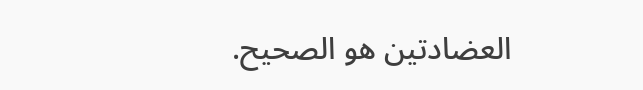العضادتين هو الصحيح.